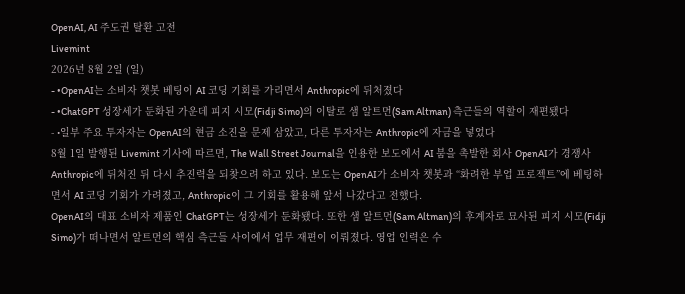OpenAI, AI 주도권 탈환 고전
Livemint
2026년 8월 2일 (일)
- •OpenAI는 소비자 챗봇 베팅이 AI 코딩 기회를 가리면서 Anthropic에 뒤처졌다
- •ChatGPT 성장세가 둔화된 가운데 피지 시모(Fidji Simo)의 이탈로 샘 알트먼(Sam Altman) 측근들의 역할이 재편됐다
- •일부 주요 투자자는 OpenAI의 현금 소진을 문제 삼았고, 다른 투자자는 Anthropic에 자금을 넣었다
8월 1일 발행된 Livemint 기사에 따르면, The Wall Street Journal을 인용한 보도에서 AI 붐을 촉발한 회사 OpenAI가 경쟁사 Anthropic에 뒤처진 뒤 다시 추진력을 되찾으려 하고 있다. 보도는 OpenAI가 소비자 챗봇과 “화려한 부업 프로젝트”에 베팅하면서 AI 코딩 기회가 가려졌고, Anthropic이 그 기회를 활용해 앞서 나갔다고 전했다.
OpenAI의 대표 소비자 제품인 ChatGPT는 성장세가 둔화됐다. 또한 샘 알트먼(Sam Altman)의 후계자로 묘사된 피지 시모(Fidji Simo)가 떠나면서 알트먼의 핵심 측근들 사이에서 업무 재편이 이뤄졌다. 영업 인력은 수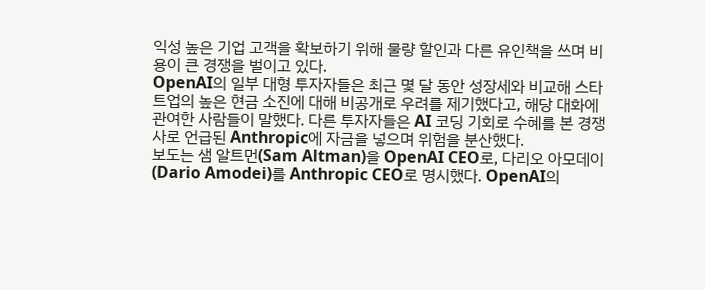익성 높은 기업 고객을 확보하기 위해 물량 할인과 다른 유인책을 쓰며 비용이 큰 경쟁을 벌이고 있다.
OpenAI의 일부 대형 투자자들은 최근 몇 달 동안 성장세와 비교해 스타트업의 높은 현금 소진에 대해 비공개로 우려를 제기했다고, 해당 대화에 관여한 사람들이 말했다. 다른 투자자들은 AI 코딩 기회로 수혜를 본 경쟁사로 언급된 Anthropic에 자금을 넣으며 위험을 분산했다.
보도는 샘 알트먼(Sam Altman)을 OpenAI CEO로, 다리오 아모데이(Dario Amodei)를 Anthropic CEO로 명시했다. OpenAI의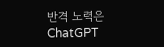반격 노력은 ChatGPT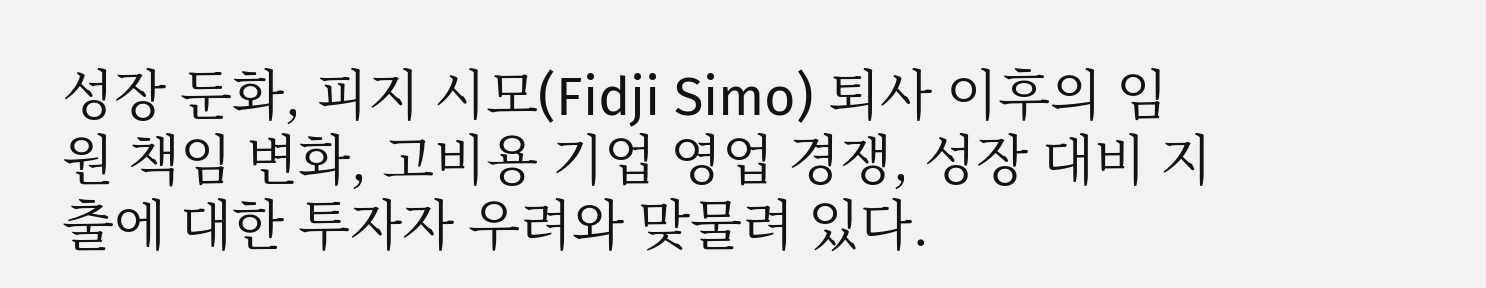성장 둔화, 피지 시모(Fidji Simo) 퇴사 이후의 임원 책임 변화, 고비용 기업 영업 경쟁, 성장 대비 지출에 대한 투자자 우려와 맞물려 있다.